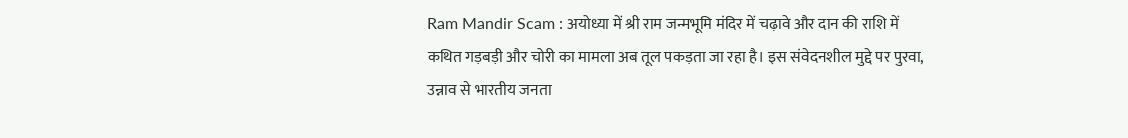Ram Mandir Scam : अयोध्या में श्री राम जन्मभूमि मंदिर में चढ़ावे और दान की राशि में कथित गड़बड़ी और चोरी का मामला अब तूल पकड़ता जा रहा है। इस संवेदनशील मुद्दे पर पुरवा, उन्नाव से भारतीय जनता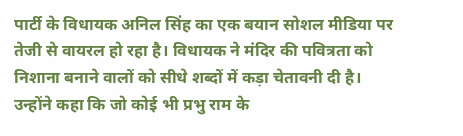पार्टी के विधायक अनिल सिंह का एक बयान सोशल मीडिया पर तेजी से वायरल हो रहा है। विधायक ने मंदिर की पवित्रता को निशाना बनाने वालों को सीधे शब्दों में कड़ा चेतावनी दी है। उन्होंने कहा कि जो कोई भी प्रभु राम के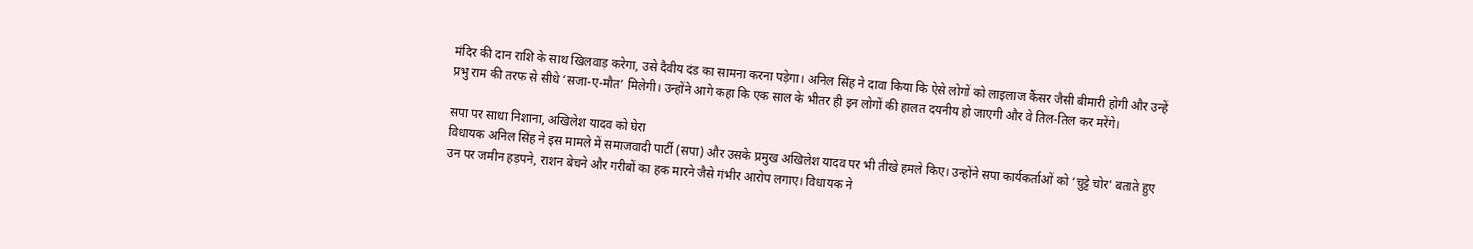मंदिर की दान राशि के साथ खिलवाड़ करेगा, उसे दैवीय दंड का सामना करना पड़ेगा। अनिल सिंह ने दावा किया कि ऐसे लोगों को लाइलाज कैंसर जैसी बीमारी होगी और उन्हें प्रभु राम की तरफ से सीधे ‘सजा-ए-मौत’ मिलेगी। उन्होंने आगे कहा कि एक साल के भीतर ही इन लोगों की हालत दयनीय हो जाएगी और वे तिल-तिल कर मरेंगे।

सपा पर साधा निशाना, अखिलेश यादव को घेरा
विधायक अनिल सिंह ने इस मामले में समाजवादी पार्टी (सपा) और उसके प्रमुख अखिलेश यादव पर भी तीखे हमले किए। उन्होंने सपा कार्यकर्ताओं को ‘चुट्टे चोर’ बताते हुए उन पर जमीन हड़पने, राशन बेचने और गरीबों का हक मारने जैसे गंभीर आरोप लगाए। विधायक ने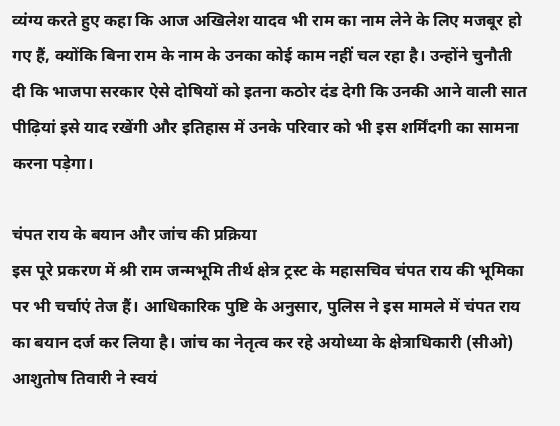व्यंग्य करते हुए कहा कि आज अखिलेश यादव भी राम का नाम लेने के लिए मजबूर हो गए हैं, क्योंकि बिना राम के नाम के उनका कोई काम नहीं चल रहा है। उन्होंने चुनौती दी कि भाजपा सरकार ऐसे दोषियों को इतना कठोर दंड देगी कि उनकी आने वाली सात पीढ़ियां इसे याद रखेंगी और इतिहास में उनके परिवार को भी इस शर्मिंदगी का सामना करना पड़ेगा।

चंपत राय के बयान और जांच की प्रक्रिया
इस पूरे प्रकरण में श्री राम जन्मभूमि तीर्थ क्षेत्र ट्रस्ट के महासचिव चंपत राय की भूमिका पर भी चर्चाएं तेज हैं। आधिकारिक पुष्टि के अनुसार, पुलिस ने इस मामले में चंपत राय का बयान दर्ज कर लिया है। जांच का नेतृत्व कर रहे अयोध्या के क्षेत्राधिकारी (सीओ) आशुतोष तिवारी ने स्वयं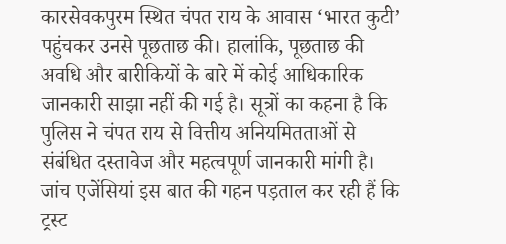कारसेवकपुरम स्थित चंपत राय के आवास ‘भारत कुटी’ पहुंचकर उनसे पूछताछ की। हालांकि, पूछताछ की अवधि और बारीकियों के बारे में कोई आधिकारिक जानकारी साझा नहीं की गई है। सूत्रों का कहना है कि पुलिस ने चंपत राय से वित्तीय अनियमितताओं से संबंधित दस्तावेज और महत्वपूर्ण जानकारी मांगी है। जांच एजेंसियां इस बात की गहन पड़ताल कर रही हैं कि ट्रस्ट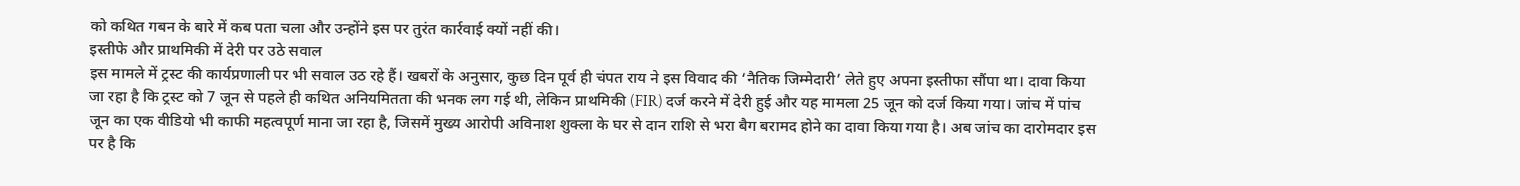को कथित गबन के बारे में कब पता चला और उन्होंने इस पर तुरंत कार्रवाई क्यों नहीं की।
इस्तीफे और प्राथमिकी में देरी पर उठे सवाल
इस मामले में ट्रस्ट की कार्यप्रणाली पर भी सवाल उठ रहे हैं। खबरों के अनुसार, कुछ दिन पूर्व ही चंपत राय ने इस विवाद की ‘नैतिक जिम्मेदारी’ लेते हुए अपना इस्तीफा सौंपा था। दावा किया जा रहा है कि ट्रस्ट को 7 जून से पहले ही कथित अनियमितता की भनक लग गई थी, लेकिन प्राथमिकी (FIR) दर्ज करने में देरी हुई और यह मामला 25 जून को दर्ज किया गया। जांच में पांच जून का एक वीडियो भी काफी महत्वपूर्ण माना जा रहा है, जिसमें मुख्य आरोपी अविनाश शुक्ला के घर से दान राशि से भरा बैग बरामद होने का दावा किया गया है। अब जांच का दारोमदार इस पर है कि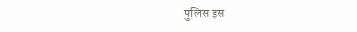पुलिस इस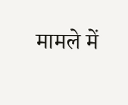मामले में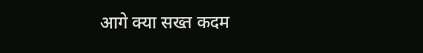आगे क्या सख्त कदम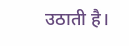उठाती है।